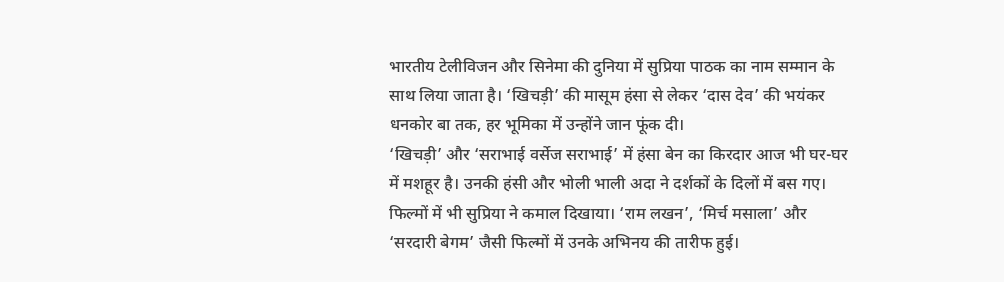भारतीय टेलीविजन और सिनेमा की दुनिया में सुप्रिया पाठक का नाम सम्मान के साथ लिया जाता है। ‘खिचड़ी’ की मासूम हंसा से लेकर ‘दास देव’ की भयंकर धनकोर बा तक, हर भूमिका में उन्होंने जान फूंक दी।
‘खिचड़ी’ और ‘सराभाई वर्सेज सराभाई’ में हंसा बेन का किरदार आज भी घर-घर में मशहूर है। उनकी हंसी और भोली भाली अदा ने दर्शकों के दिलों में बस गए।
फिल्मों में भी सुप्रिया ने कमाल दिखाया। ‘राम लखन’, ‘मिर्च मसाला’ और ‘सरदारी बेगम’ जैसी फिल्मों में उनके अभिनय की तारीफ हुई।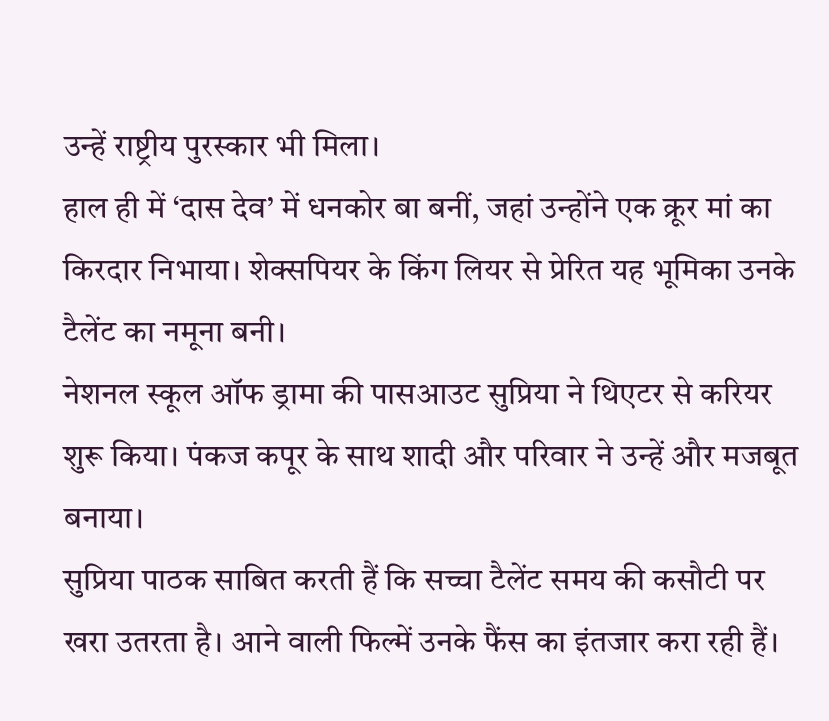उन्हें राष्ट्रीय पुरस्कार भी मिला।
हाल ही में ‘दास देव’ में धनकोर बा बनीं, जहां उन्होंने एक क्रूर मां का किरदार निभाया। शेक्सपियर के किंग लियर से प्रेरित यह भूमिका उनके टैलेंट का नमूना बनी।
नेशनल स्कूल ऑफ ड्रामा की पासआउट सुप्रिया ने थिएटर से करियर शुरू किया। पंकज कपूर के साथ शादी और परिवार ने उन्हें और मजबूत बनाया।
सुप्रिया पाठक साबित करती हैं कि सच्चा टैलेंट समय की कसौटी पर खरा उतरता है। आने वाली फिल्में उनके फैंस का इंतजार करा रही हैं।